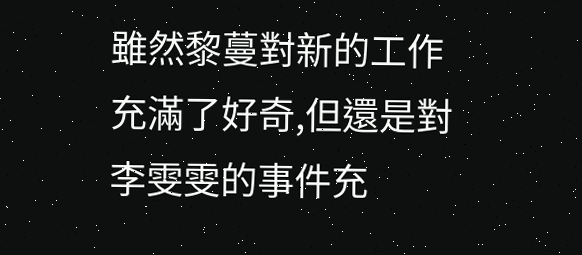雖然黎蔓對新的工作充滿了好奇,但還是對李雯雯的事件充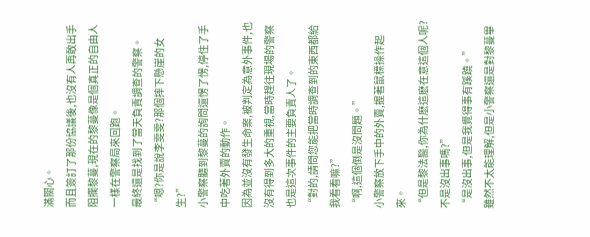滿關心。
而且簽訂了那份協議後,也沒有人再敢出手阻攔黎蔓,現在的黎蔓像是個真正的自由人一樣在警察局來回跑。
最終還是找到了當天負責調查的警察。
“嗯?你是說李雯雯?那個摔下懸崖的女生?”
小警察聽到黎蔓的詢問還愣了愣,停住了手中吃著外賣的動作。
因為並沒有發生命案,被判定為意外事件,也沒有得到多大的重視,當時趕往現場的警察也是這次事件的主要負責人了。
“對的,請問您能把當時調查到的東西都給我看看嘛?”
“啊,這個倒是沒問題。”
小警察放下手中的外賣,握著鼠標操作起來。
“但是黎法醫,你為什麽這麽在意這個人呢?不是沒出事嗎?”
“是沒出事,但是我覺得事有蹊蹺。”
雖然不太能理解,但是小警察還是對黎蔓畢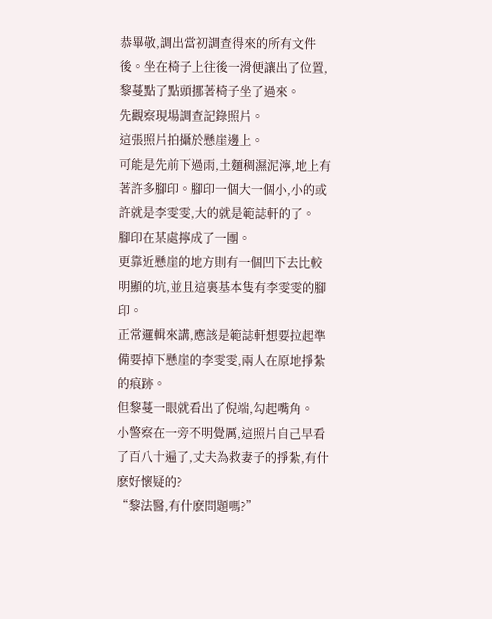恭畢敬,調出當初調查得來的所有文件後。坐在椅子上往後一滑便讓出了位置,黎蔓點了點頭挪著椅子坐了過來。
先觀察現場調查記錄照片。
這張照片拍攝於懸崖邊上。
可能是先前下過雨,土麵稠濕泥濘,地上有著許多腳印。腳印一個大一個小,小的或許就是李雯雯,大的就是範誌軒的了。
腳印在某處擰成了一團。
更靠近懸崖的地方則有一個凹下去比較明顯的坑,並且這裏基本隻有李雯雯的腳印。
正常邏輯來講,應該是範誌軒想要拉起準備要掉下懸崖的李雯雯,兩人在原地掙紮的痕跡。
但黎蔓一眼就看出了倪端,勾起嘴角。
小警察在一旁不明覺厲,這照片自己早看了百八十遍了,丈夫為救妻子的掙紮,有什麽好懷疑的?
“黎法醫,有什麽問題嗎?”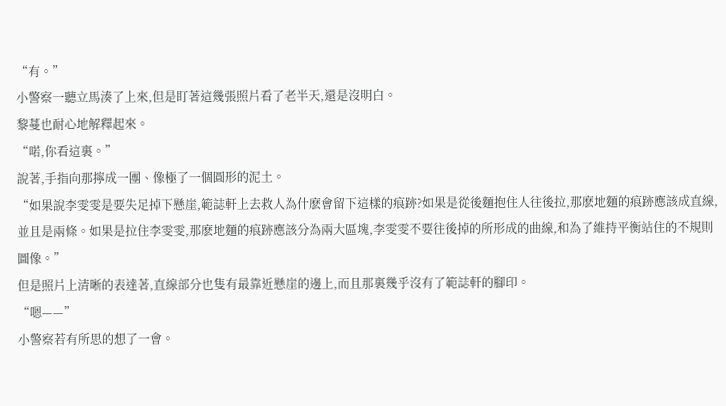“有。”
小警察一聽立馬湊了上來,但是盯著這幾張照片看了老半天,還是沒明白。
黎蔓也耐心地解釋起來。
“喏,你看這裏。”
說著,手指向那擰成一團、像極了一個圓形的泥土。
“如果說李雯雯是要失足掉下懸崖,範誌軒上去救人為什麽會留下這樣的痕跡?如果是從後麵抱住人往後拉,那麽地麵的痕跡應該成直線,並且是兩條。如果是拉住李雯雯,那麽地麵的痕跡應該分為兩大區塊,李雯雯不要往後掉的所形成的曲線,和為了維持平衡站住的不規則圖像。”
但是照片上清晰的表達著,直線部分也隻有最靠近懸崖的邊上,而且那裏幾乎沒有了範誌軒的腳印。
“嗯——”
小警察若有所思的想了一會。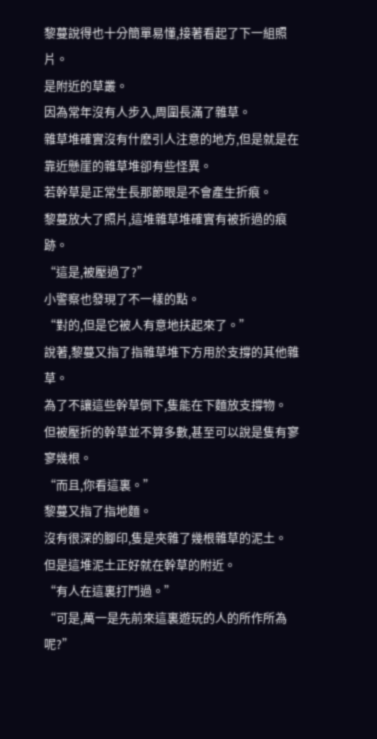黎蔓說得也十分簡單易懂,接著看起了下一組照片。
是附近的草叢。
因為常年沒有人步入,周圍長滿了雜草。
雜草堆確實沒有什麽引人注意的地方,但是就是在靠近懸崖的雜草堆卻有些怪異。
若幹草是正常生長那節眼是不會產生折痕。
黎蔓放大了照片,這堆雜草堆確實有被折過的痕跡。
“這是,被壓過了?”
小警察也發現了不一樣的點。
“對的,但是它被人有意地扶起來了。”
說著,黎蔓又指了指雜草堆下方用於支撐的其他雜草。
為了不讓這些幹草倒下,隻能在下麵放支撐物。
但被壓折的幹草並不算多數,甚至可以說是隻有寥寥幾根。
“而且,你看這裏。”
黎蔓又指了指地麵。
沒有很深的腳印,隻是夾雜了幾根雜草的泥土。
但是這堆泥土正好就在幹草的附近。
“有人在這裏打鬥過。”
“可是,萬一是先前來這裏遊玩的人的所作所為呢?”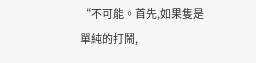“不可能。首先,如果隻是單純的打鬧,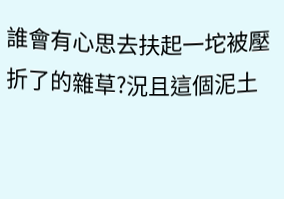誰會有心思去扶起一坨被壓折了的雜草?況且這個泥土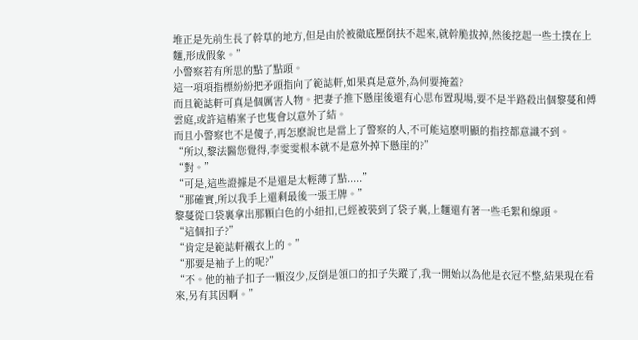堆正是先前生長了幹草的地方,但是由於被徹底壓倒扶不起來,就幹脆拔掉,然後挖起一些土撲在上麵,形成假象。”
小警察若有所思的點了點頭。
這一項項指標紛紛把矛頭指向了範誌軒,如果真是意外,為何要掩蓋?
而且範誌軒可真是個厲害人物。把妻子推下懸崖後還有心思布置現場,要不是半路殺出個黎蔓和傅雲庭,或許這樁案子也隻會以意外了結。
而且小警察也不是傻子,再怎麽說也是當上了警察的人,不可能這麽明顯的指控都意識不到。
“所以,黎法醫您覺得,李雯雯根本就不是意外掉下懸崖的?”
“對。”
“可是,這些證據是不是還是太輕薄了點.....”
“那確實,所以我手上還剩最後一張王牌。”
黎蔓從口袋裏拿出那顆白色的小紐扣,已經被裝到了袋子裏,上麵還有著一些毛絮和線頭。
“這個扣子?”
“肯定是範誌軒襯衣上的。”
“那要是袖子上的呢?”
“不。他的袖子扣子一顆沒少,反倒是領口的扣子失蹤了,我一開始以為他是衣冠不整,結果現在看來,另有其因啊。”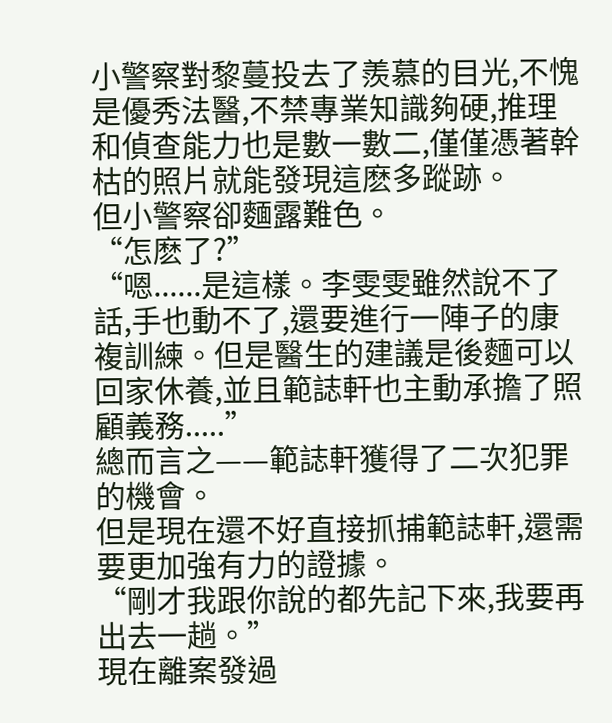小警察對黎蔓投去了羨慕的目光,不愧是優秀法醫,不禁專業知識夠硬,推理和偵查能力也是數一數二,僅僅憑著幹枯的照片就能發現這麽多蹤跡。
但小警察卻麵露難色。
“怎麽了?”
“嗯......是這樣。李雯雯雖然說不了話,手也動不了,還要進行一陣子的康複訓練。但是醫生的建議是後麵可以回家休養,並且範誌軒也主動承擔了照顧義務.....”
總而言之——範誌軒獲得了二次犯罪的機會。
但是現在還不好直接抓捕範誌軒,還需要更加強有力的證據。
“剛才我跟你說的都先記下來,我要再出去一趟。”
現在離案發過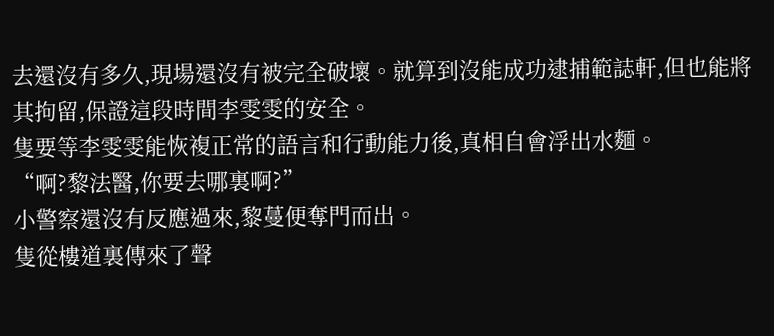去還沒有多久,現場還沒有被完全破壞。就算到沒能成功逮捕範誌軒,但也能將其拘留,保證這段時間李雯雯的安全。
隻要等李雯雯能恢複正常的語言和行動能力後,真相自會浮出水麵。
“啊?黎法醫,你要去哪裏啊?”
小警察還沒有反應過來,黎蔓便奪門而出。
隻從樓道裏傳來了聲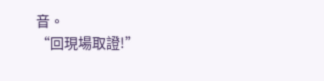音。
“回現場取證!”